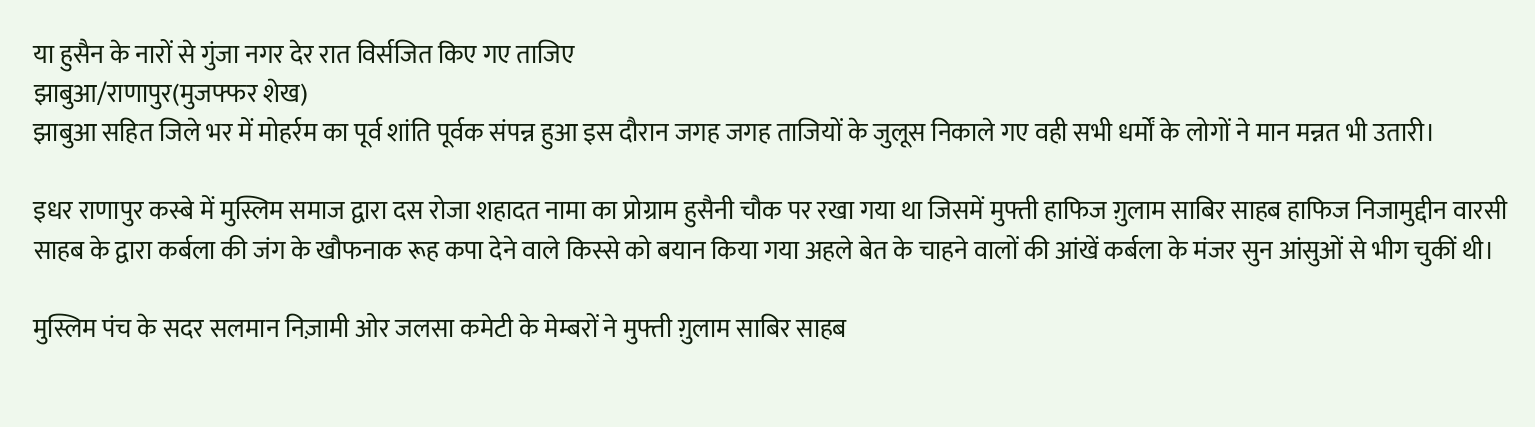या हुसैन के नारों से गुंजा नगर देर रात विर्सजित किए गए ताजिए
झाबुआ/राणापुर(मुजफ्फर शेख)
झाबुआ सहित जिले भर में मोहर्रम का पूर्व शांति पूर्वक संपन्न हुआ इस दौरान जगह जगह ताजियों के जुलूस निकाले गए वही सभी धर्मों के लोगों ने मान मन्नत भी उतारी।

इधर राणापुर कस्बे में मुस्लिम समाज द्वारा दस रोजा शहादत नामा का प्रोग्राम हुसैनी चौक पर रखा गया था जिसमें मुफ्ती हाफिज ग़ुलाम साबिर साहब हाफिज निजामुद्दीन वारसी साहब के द्वारा कर्बला की जंग के खौफनाक रूह कपा देने वाले किस्से को बयान किया गया अहले बेत के चाहने वालों की आंखें कर्बला के मंजर सुन आंसुओं से भीग चुकीं थी।

मुस्लिम पंच के सदर सलमान निज़ामी ओर जलसा कमेटी के मेम्बरों ने मुफ्ती ग़ुलाम साबिर साहब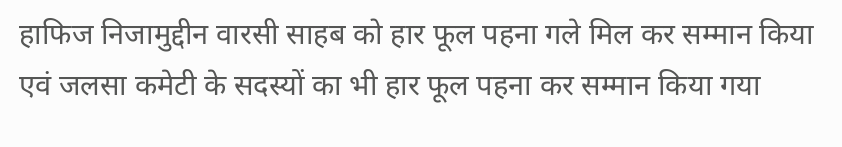हाफिज निजामुद्दीन वारसी साहब को हार फूल पहना गले मिल कर सम्मान किया एवं जलसा कमेटी के सदस्यों का भी हार फूल पहना कर सम्मान किया गया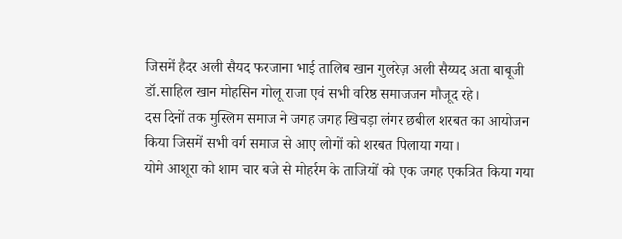जिसमें हैदर अली सैयद फरजाना भाई तालिब खान गुलरेज़ अली सैय्यद अता बाबूजी डॉ.साहिल खान मोहसिन गोलू राजा एवं सभी वरिष्ठ समाजजन मौजूद रहे।
दस दिनों तक मुस्लिम समाज ने जगह जगह खिचड़ा लंगर छबील शरबत का आयोजन किया जिसमें सभी वर्ग समाज से आए लोगों को शरबत पिलाया गया।
योमे आशूरा को शाम चार बजे से मोहर्रम के ताजियों को एक जगह एकत्रित किया गया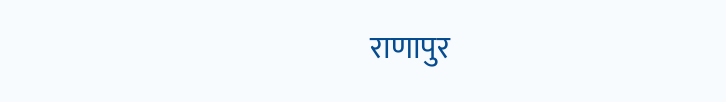राणापुर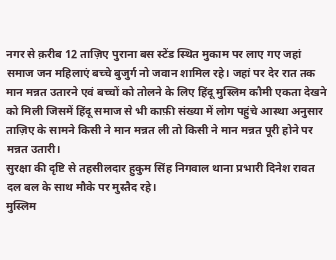नगर से क़रीब 12 ताज़िए पुराना बस स्टेंड स्थित मुकाम पर लाए गए जहां समाज जन महिलाएं बच्चे बुजुर्ग नो जवान शामिल रहे। जहां पर देर रात तक मान मन्नत उतारने एवं बच्चों को तोलने के लिए हिंदू मुस्लिम कौमी एकता देखने को मिली जिसमें हिंदू समाज से भी काफ़ी संख्या में लोग पहुंचे आस्था अनुसार ताज़िए के सामने किसी ने मान मन्नत ली तो किसी ने मान मन्नत पूरी होने पर मन्नत उतारी।
सुरक्षा की दृष्टि से तहसीलदार हुकुम सिंह निगवाल थाना प्रभारी दिनेश रावत दल बल के साथ मौके पर मुस्तैद रहे।
मुस्लिम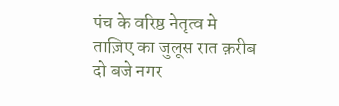पंच के वरिष्ठ नेतृत्व मे ताज़िए का जुलूस रात क़रीब दो बजे नगर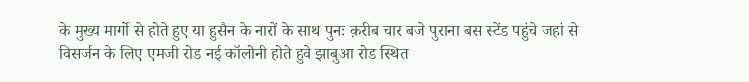के मुख्य मार्गो से होते हुए या हुसैन के नारों के साथ पुनः क़रीब चार बजे पुराना बस स्टेंड पहुंचे जहां से विसर्जन के लिए एमजी रोड नई कॉलोनी होते हुवे झाबुआ रोड स्थित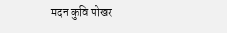मदन कुवि पोखर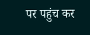पर पहुंच कर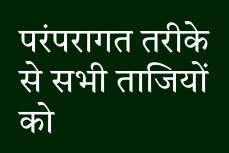परंपरागत तरीके से सभी ताजियों को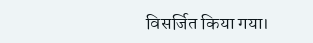विसर्जित किया गया।